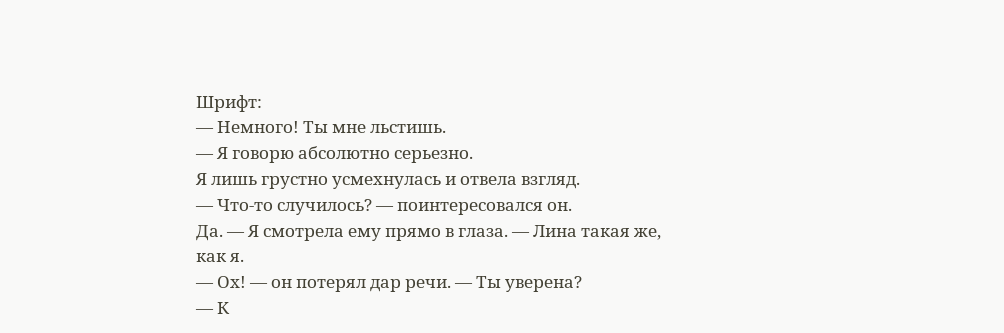Шрифт:
— Немного! Ты мне льстишь.
— Я говорю абсолютно серьезно.
Я лишь грустно усмехнулась и отвела взгляд.
— Что-то случилось? — поинтересовался он.
Да. — Я смотрела ему прямо в глаза. — Лина такая же, как я.
— Ох! — он потерял дар речи. — Ты уверена?
— К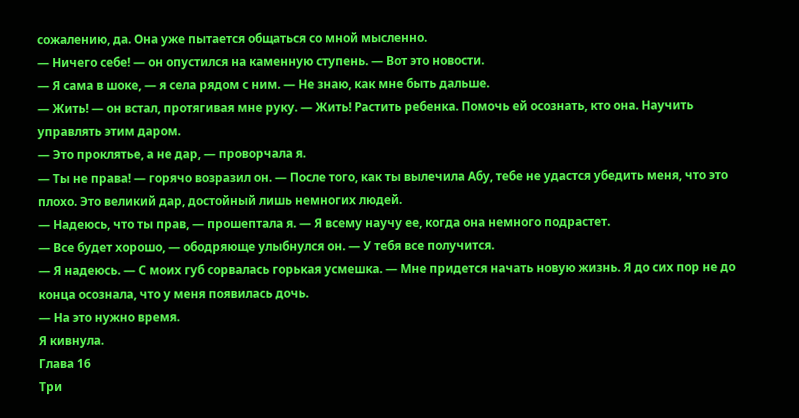сожалению, да. Она уже пытается общаться со мной мысленно.
— Ничего себе! — он опустился на каменную ступень. — Вот это новости.
— Я сама в шоке, — я села рядом с ним. — Не знаю, как мне быть дальше.
— Жить! — он встал, протягивая мне руку. — Жить! Растить ребенка. Помочь ей осознать, кто она. Научить управлять этим даром.
— Это проклятье, а не дар, — проворчала я.
— Ты не права! — горячо возразил он. — После того, как ты вылечила Абу, тебе не удастся убедить меня, что это плохо. Это великий дар, достойный лишь немногих людей.
— Надеюсь, что ты прав, — прошептала я. — Я всему научу ее, когда она немного подрастет.
— Все будет хорошо, — ободряюще улыбнулся он. — У тебя все получится.
— Я надеюсь. — С моих губ сорвалась горькая усмешка. — Мне придется начать новую жизнь. Я до сих пор не до конца осознала, что у меня появилась дочь.
— На это нужно время.
Я кивнула.
Глава 16
Три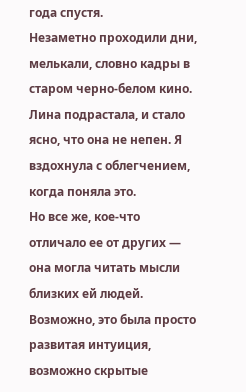года спустя.
Незаметно проходили дни, мелькали, словно кадры в старом черно-белом кино. Лина подрастала, и стало ясно, что она не непен. Я вздохнула с облегчением, когда поняла это.
Но все же, кое-что отличало ее от других — она могла читать мысли близких ей людей. Возможно, это была просто развитая интуиция, возможно скрытые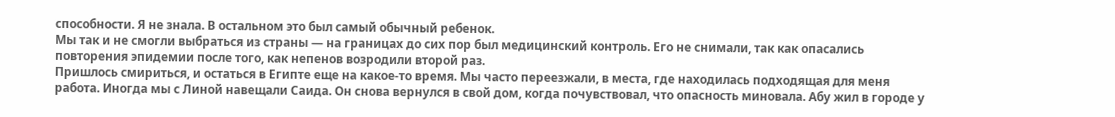способности. Я не знала. В остальном это был самый обычный ребенок.
Мы так и не смогли выбраться из страны — на границах до сих пор был медицинский контроль. Его не снимали, так как опасались повторения эпидемии после того, как непенов возродили второй раз.
Пришлось смириться, и остаться в Египте еще на какое-то время. Мы часто переезжали, в места, где находилась подходящая для меня работа. Иногда мы с Линой навещали Саида. Он снова вернулся в свой дом, когда почувствовал, что опасность миновала. Абу жил в городе у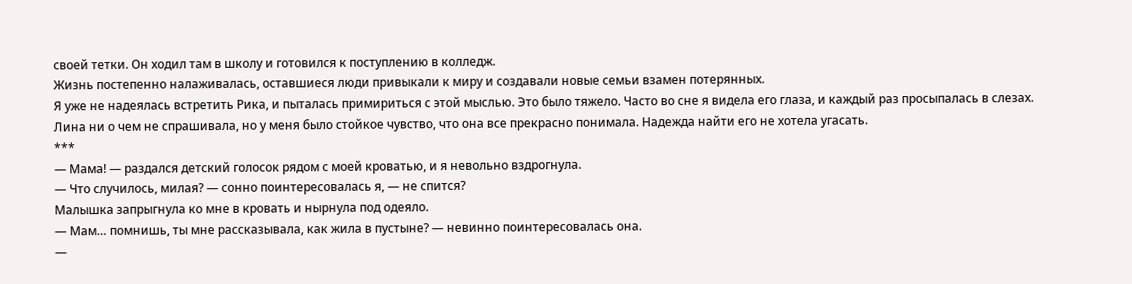своей тетки. Он ходил там в школу и готовился к поступлению в колледж.
Жизнь постепенно налаживалась, оставшиеся люди привыкали к миру и создавали новые семьи взамен потерянных.
Я уже не надеялась встретить Рика, и пыталась примириться с этой мыслью. Это было тяжело. Часто во сне я видела его глаза, и каждый раз просыпалась в слезах. Лина ни о чем не спрашивала, но у меня было стойкое чувство, что она все прекрасно понимала. Надежда найти его не хотела угасать.
***
— Мама! — раздался детский голосок рядом с моей кроватью, и я невольно вздрогнула.
— Что случилось, милая? — сонно поинтересовалась я, — не спится?
Малышка запрыгнула ко мне в кровать и нырнула под одеяло.
— Мам… помнишь, ты мне рассказывала, как жила в пустыне? — невинно поинтересовалась она.
—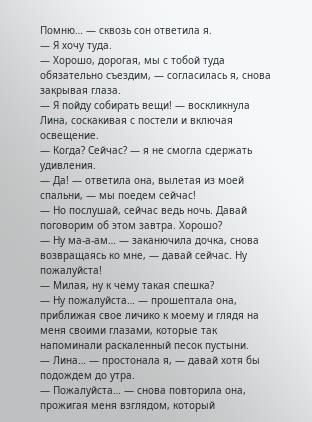Помню… — сквозь сон ответила я.
— Я хочу туда.
— Хорошо, дорогая, мы с тобой туда обязательно съездим, — согласилась я, снова закрывая глаза.
— Я пойду собирать вещи! — воскликнула Лина, соскакивая с постели и включая освещение.
— Когда? Сейчас? — я не смогла сдержать удивления.
— Да! — ответила она, вылетая из моей спальни, — мы поедем сейчас!
— Но послушай, сейчас ведь ночь. Давай поговорим об этом завтра. Хорошо?
— Ну ма-а-ам… — заканючила дочка, снова возвращаясь ко мне, — давай сейчас. Ну пожалуйста!
— Милая, ну к чему такая спешка?
— Ну пожалуйста… — прошептала она, приближая свое личико к моему и глядя на меня своими глазами, которые так напоминали раскаленный песок пустыни.
— Лина… — простонала я, — давай хотя бы подождем до утра.
— Пожалуйста… — снова повторила она, прожигая меня взглядом, который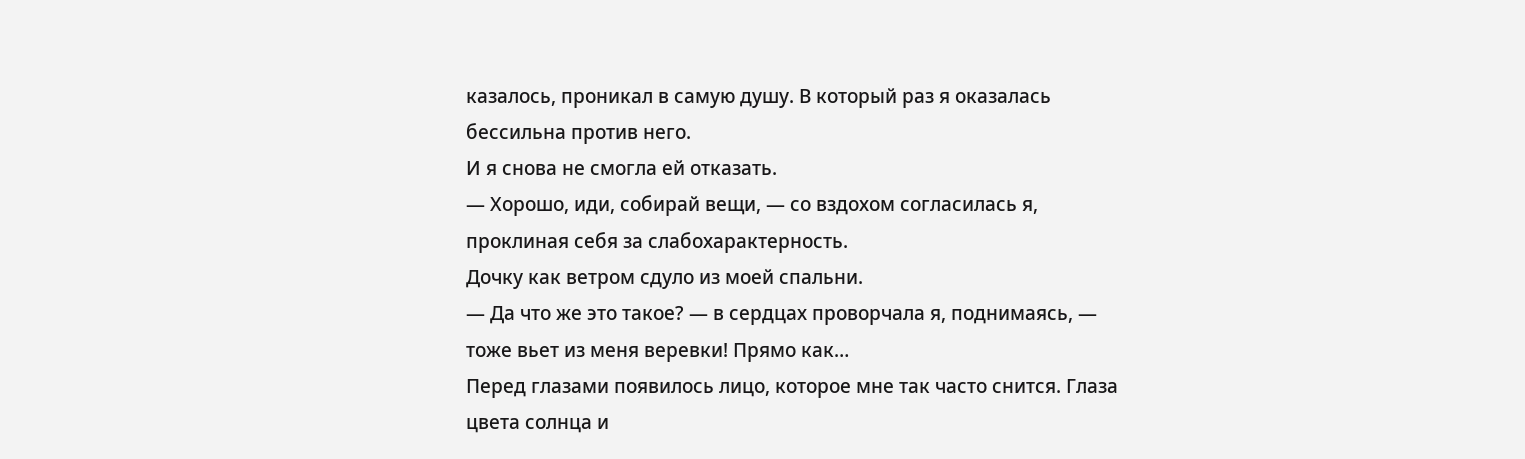казалось, проникал в самую душу. В который раз я оказалась бессильна против него.
И я снова не смогла ей отказать.
— Хорошо, иди, собирай вещи, — со вздохом согласилась я, проклиная себя за слабохарактерность.
Дочку как ветром сдуло из моей спальни.
— Да что же это такое? — в сердцах проворчала я, поднимаясь, — тоже вьет из меня веревки! Прямо как…
Перед глазами появилось лицо, которое мне так часто снится. Глаза цвета солнца и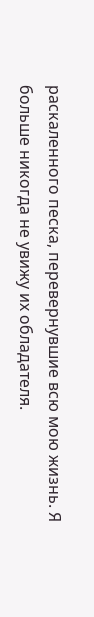раскаленного песка, перевернувшие всю мою жизнь. Я больше никогда не увижу их обладателя.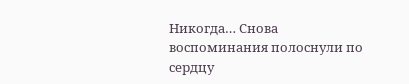Никогда… Снова воспоминания полоснули по сердцу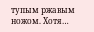тупым ржавым ножом. Хотя…